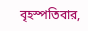বৃহস্পতিবার,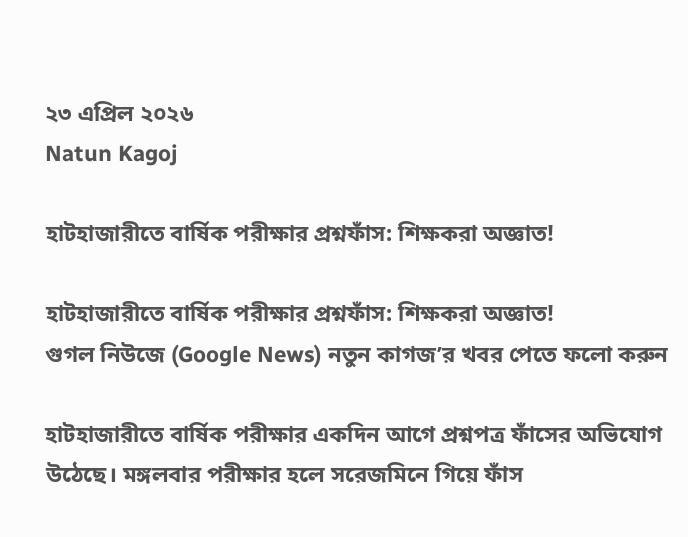২৩ এপ্রিল ২০২৬
Natun Kagoj

হাটহাজারীতে বার্ষিক পরীক্ষার প্রশ্নফাঁস: শিক্ষকরা অজ্ঞাত!

হাটহাজারীতে বার্ষিক পরীক্ষার প্রশ্নফাঁস: শিক্ষকরা অজ্ঞাত!
গুগল নিউজে (Google News) নতুন কাগজ’র খবর পেতে ফলো করুন

হাটহাজারীতে বার্ষিক পরীক্ষার একদিন আগে প্রশ্নপত্র ফাঁসের অভিযোগ উঠেছে। মঙ্গলবার পরীক্ষার হলে সরেজমিনে গিয়ে ফাঁস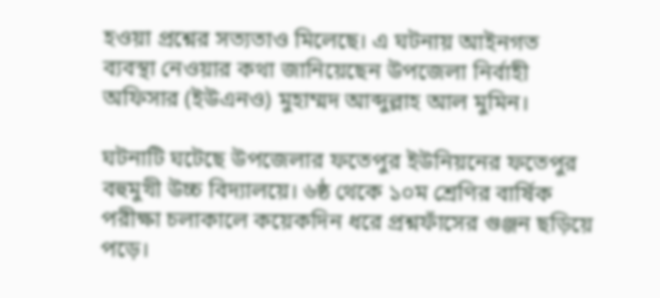হওয়া প্রশ্নের সত্যতাও মিলেছে। এ ঘটনায় আইনগত ব্যবস্থা নেওয়ার কথা জানিয়েছেন উপজেলা নির্বাহী অফিসার (ইউএনও) মুহাম্মদ আব্দুল্লাহ আল মুমিন।

ঘটনাটি ঘটেছে উপজেলার ফতেপুর ইউনিয়নের ফতেপুর বহুমুখী উচ্চ বিদ্যালয়ে। ৬ষ্ঠ থেকে ১০ম শ্রেণির বার্ষিক পরীক্ষা চলাকালে কয়েকদিন ধরে প্রশ্নফাঁসের গুঞ্জন ছড়িয়ে পড়ে।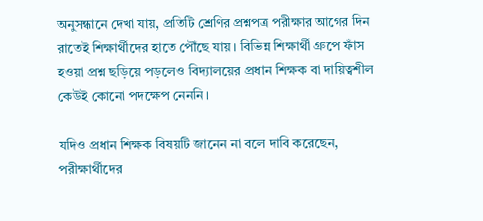অনুসন্ধানে দেখা যায়, প্রতিটি শ্রেণির প্রশ্নপত্র পরীক্ষার আগের দিন রাতেই শিক্ষার্থীদের হাতে পৌঁছে যায়। বিভিন্ন শিক্ষার্থী গ্রুপে ফাঁস হওয়া প্রশ্ন ছড়িয়ে পড়লেও বিদ্যালয়ের প্রধান শিক্ষক বা দায়িত্বশীল কেউই কোনো পদক্ষেপ নেননি।

যদিও প্রধান শিক্ষক বিষয়টি জানেন না বলে দাবি করেছেন, পরীক্ষার্থীদের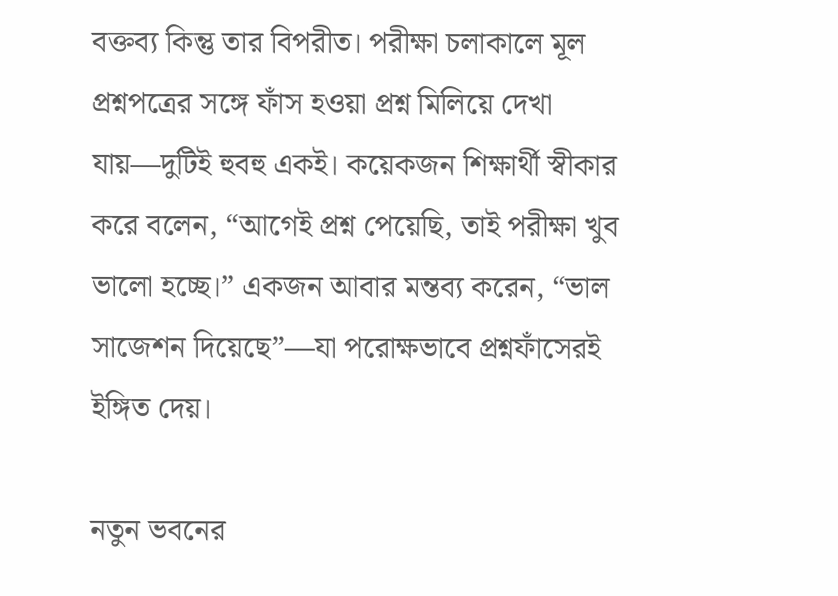বক্তব্য কিন্তু তার বিপরীত। পরীক্ষা চলাকালে মূল প্রশ্নপত্রের সঙ্গে ফাঁস হওয়া প্রশ্ন মিলিয়ে দেখা যায়—দুটিই হুবহু একই। কয়েকজন শিক্ষার্থী স্বীকার করে বলেন, “আগেই প্রশ্ন পেয়েছি, তাই পরীক্ষা খুব ভালো হচ্ছে।” একজন আবার মন্তব্য করেন, “ভাল সাজেশন দিয়েছে”—যা পরোক্ষভাবে প্রশ্নফাঁসেরই ইঙ্গিত দেয়।

নতুন ভবনের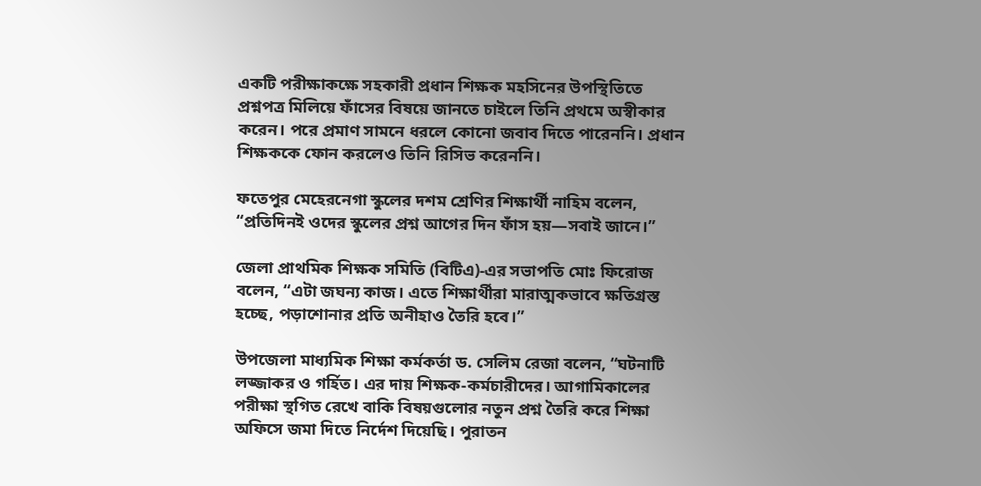একটি পরীক্ষাকক্ষে সহকারী প্রধান শিক্ষক মহসিনের উপস্থিতিতে প্রশ্নপত্র মিলিয়ে ফাঁসের বিষয়ে জানতে চাইলে তিনি প্রথমে অস্বীকার করেন। পরে প্রমাণ সামনে ধরলে কোনো জবাব দিতে পারেননি। প্রধান শিক্ষককে ফোন করলেও তিনি রিসিভ করেননি।

ফতেপুর মেহেরনেগা স্কুলের দশম শ্রেণির শিক্ষার্থী নাহিম বলেন, “প্রতিদিনই ওদের স্কুলের প্রশ্ন আগের দিন ফাঁস হয়—সবাই জানে।”

জেলা প্রাথমিক শিক্ষক সমিতি (বিটিএ)-এর সভাপতি মোঃ ফিরোজ বলেন, “এটা জঘন্য কাজ। এতে শিক্ষার্থীরা মারাত্মকভাবে ক্ষতিগ্রস্ত হচ্ছে, পড়াশোনার প্রতি অনীহাও তৈরি হবে।”

উপজেলা মাধ্যমিক শিক্ষা কর্মকর্তা ড. সেলিম রেজা বলেন, “ঘটনাটি লজ্জাকর ও গর্হিত। এর দায় শিক্ষক-কর্মচারীদের। আগামিকালের পরীক্ষা স্থগিত রেখে বাকি বিষয়গুলোর নতুন প্রশ্ন তৈরি করে শিক্ষা অফিসে জমা দিতে নির্দেশ দিয়েছি। পুরাতন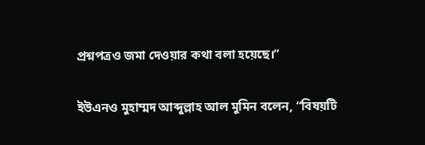প্রশ্নপত্রও জমা দেওয়ার কথা বলা হয়েছে।”

ইউএনও মুহাম্মদ আব্দুল্লাহ আল মুমিন বলেন, “বিষয়টি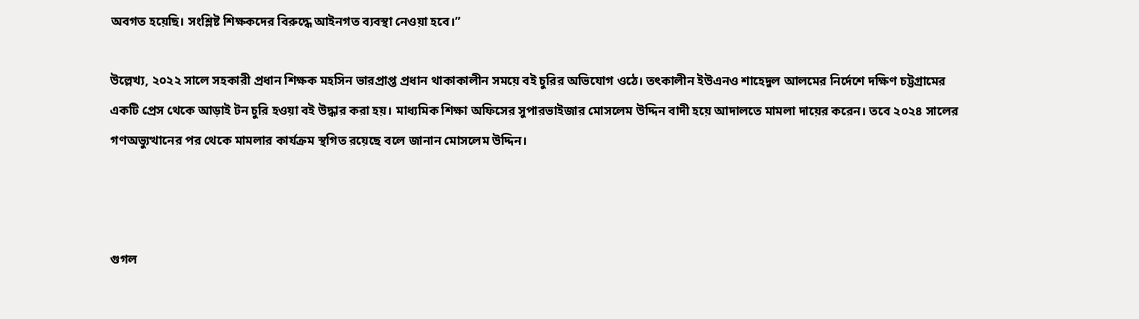অবগত হয়েছি। সংশ্লিষ্ট শিক্ষকদের বিরুদ্ধে আইনগত ব্যবস্থা নেওয়া হবে।”

উল্লেখ্য, ২০২২ সালে সহকারী প্রধান শিক্ষক মহসিন ভারপ্রাপ্ত প্রধান থাকাকালীন সময়ে বই চুরির অভিযোগ ওঠে। তৎকালীন ইউএনও শাহেদুল আলমের নির্দেশে দক্ষিণ চট্টগ্রামের একটি প্রেস থেকে আড়াই টন চুরি হওয়া বই উদ্ধার করা হয়। মাধ্যমিক শিক্ষা অফিসের সুপারভাইজার মোসলেম উদ্দিন বাদী হয়ে আদালতে মামলা দায়ের করেন। তবে ২০২৪ সালের গণঅভ্যুত্থানের পর থেকে মামলার কার্যক্রম স্থগিত রয়েছে বলে জানান মোসলেম উদ্দিন।



গুগল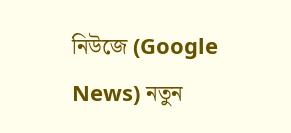নিউজে (Google News) নতুন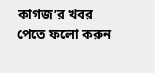কাগজ’র খবর পেতে ফলো করুন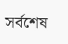সর্বশেষ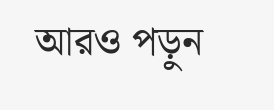আরও পড়ুন